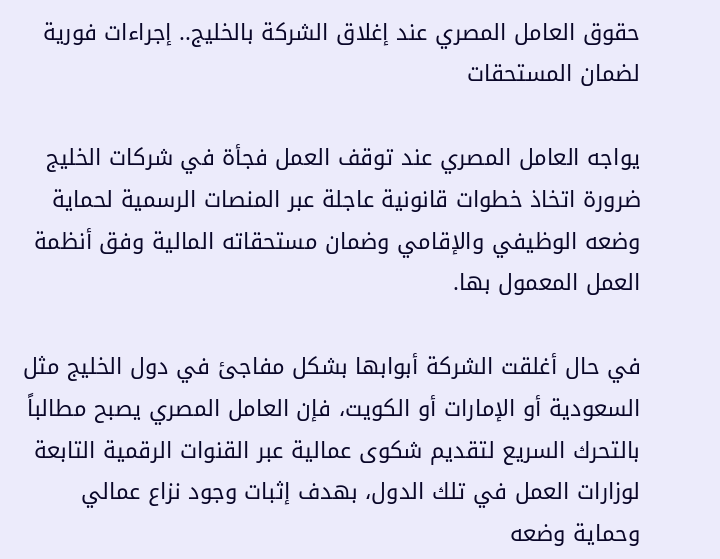حقوق العامل المصري عند إغلاق الشركة بالخليج.. إجراءات فورية لضمان المستحقات

يواجه العامل المصري عند توقف العمل فجأة في شركات الخليج ضرورة اتخاذ خطوات قانونية عاجلة عبر المنصات الرسمية لحماية وضعه الوظيفي والإقامي وضمان مستحقاته المالية وفق أنظمة العمل المعمول بها.

في حال أغلقت الشركة أبوابها بشكل مفاجئ في دول الخليج مثل السعودية أو الإمارات أو الكويت، فإن العامل المصري يصبح مطالباً بالتحرك السريع لتقديم شكوى عمالية عبر القنوات الرقمية التابعة لوزارات العمل في تلك الدول، بهدف إثبات وجود نزاع عمالي وحماية وضعه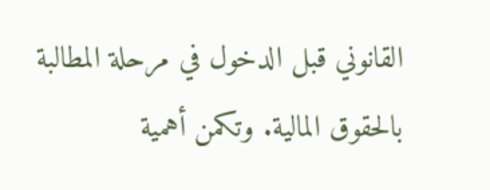القانوني قبل الدخول في مرحلة المطالبة بالحقوق المالية. وتكمن أهمية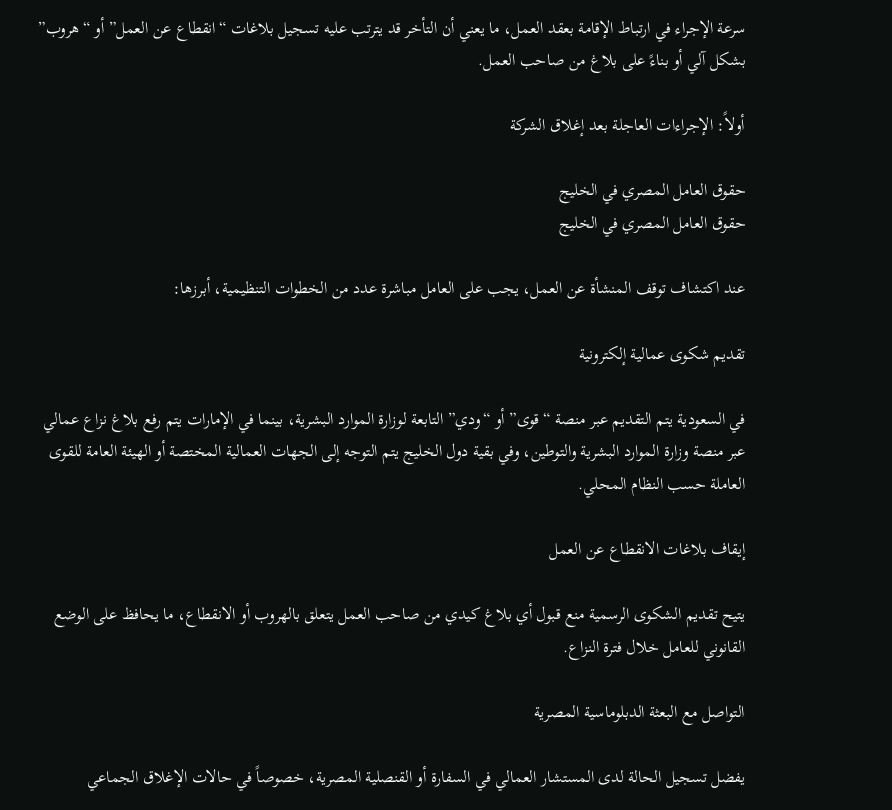سرعة الإجراء في ارتباط الإقامة بعقد العمل، ما يعني أن التأخر قد يترتب عليه تسجيل بلاغات “انقطاع عن العمل” أو “هروب” بشكل آلي أو بناءً على بلاغ من صاحب العمل.

أولاً: الإجراءات العاجلة بعد إغلاق الشركة

حقوق العامل المصري في الخليج
حقوق العامل المصري في الخليج

عند اكتشاف توقف المنشأة عن العمل، يجب على العامل مباشرة عدد من الخطوات التنظيمية، أبرزها:

تقديم شكوى عمالية إلكترونية

في السعودية يتم التقديم عبر منصة “قوى” أو “ودي” التابعة لوزارة الموارد البشرية، بينما في الإمارات يتم رفع بلاغ نزاع عمالي عبر منصة وزارة الموارد البشرية والتوطين، وفي بقية دول الخليج يتم التوجه إلى الجهات العمالية المختصة أو الهيئة العامة للقوى العاملة حسب النظام المحلي.

إيقاف بلاغات الانقطاع عن العمل

يتيح تقديم الشكوى الرسمية منع قبول أي بلاغ كيدي من صاحب العمل يتعلق بالهروب أو الانقطاع، ما يحافظ على الوضع القانوني للعامل خلال فترة النزاع.

التواصل مع البعثة الدبلوماسية المصرية

يفضل تسجيل الحالة لدى المستشار العمالي في السفارة أو القنصلية المصرية، خصوصاً في حالات الإغلاق الجماعي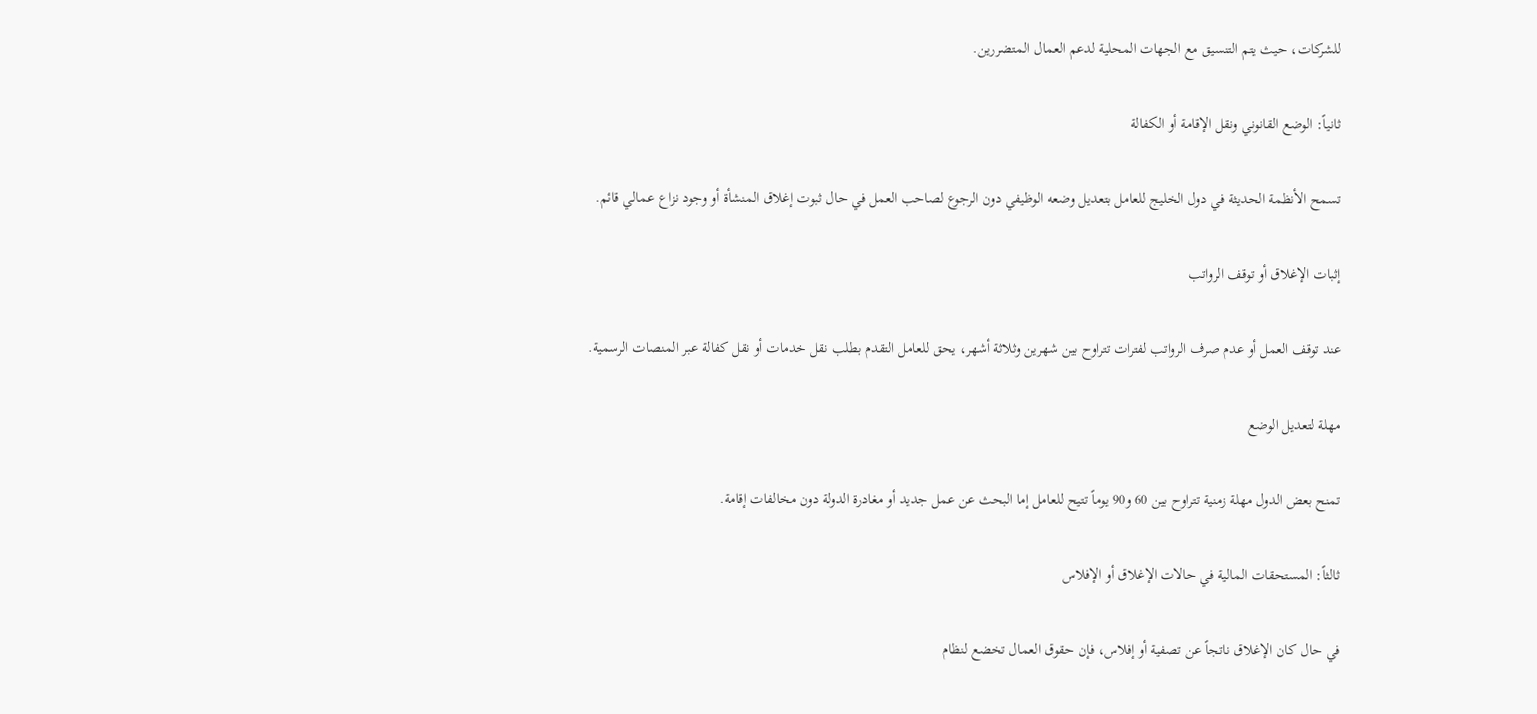للشركات، حيث يتم التنسيق مع الجهات المحلية لدعم العمال المتضررين.

ثانياً: الوضع القانوني ونقل الإقامة أو الكفالة

تسمح الأنظمة الحديثة في دول الخليج للعامل بتعديل وضعه الوظيفي دون الرجوع لصاحب العمل في حال ثبوت إغلاق المنشأة أو وجود نزاع عمالي قائم.

إثبات الإغلاق أو توقف الرواتب

عند توقف العمل أو عدم صرف الرواتب لفترات تتراوح بين شهرين وثلاثة أشهر، يحق للعامل التقدم بطلب نقل خدمات أو نقل كفالة عبر المنصات الرسمية.

مهلة لتعديل الوضع

تمنح بعض الدول مهلة زمنية تتراوح بين 60 و90 يوماً تتيح للعامل إما البحث عن عمل جديد أو مغادرة الدولة دون مخالفات إقامة.

ثالثاً: المستحقات المالية في حالات الإغلاق أو الإفلاس

في حال كان الإغلاق ناتجاً عن تصفية أو إفلاس، فإن حقوق العمال تخضع لنظام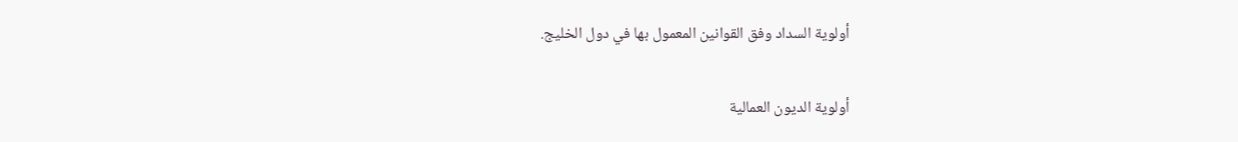أولوية السداد وفق القوانين المعمول بها في دول الخليج.

أولوية الديون العمالية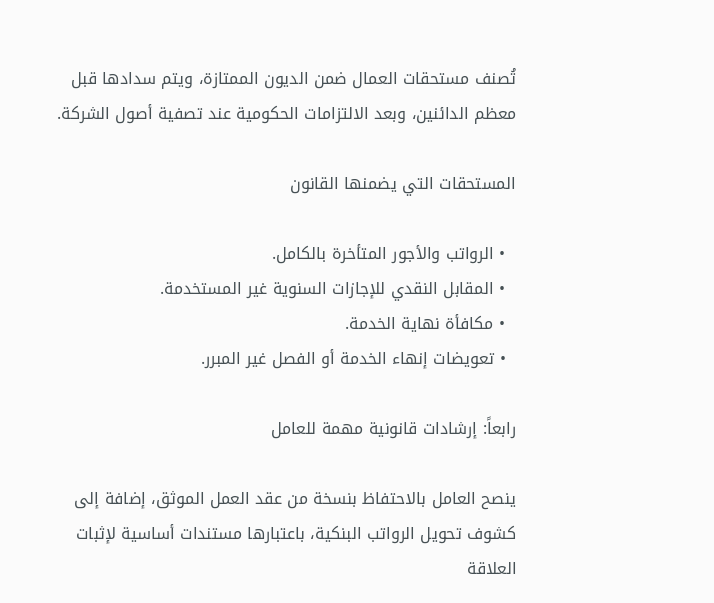تُصنف مستحقات العمال ضمن الديون الممتازة، ويتم سدادها قبل معظم الدائنين، وبعد الالتزامات الحكومية عند تصفية أصول الشركة.

المستحقات التي يضمنها القانون

  • الرواتب والأجور المتأخرة بالكامل.
  • المقابل النقدي للإجازات السنوية غير المستخدمة.
  • مكافأة نهاية الخدمة.
  • تعويضات إنهاء الخدمة أو الفصل غير المبرر.

رابعاً: إرشادات قانونية مهمة للعامل

ينصح العامل بالاحتفاظ بنسخة من عقد العمل الموثق، إضافة إلى كشوف تحويل الرواتب البنكية، باعتبارها مستندات أساسية لإثبات العلاقة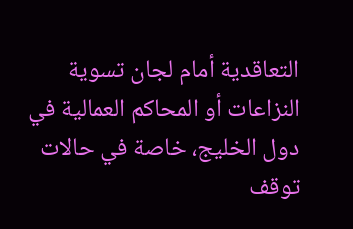التعاقدية أمام لجان تسوية النزاعات أو المحاكم العمالية في دول الخليج، خاصة في حالات توقف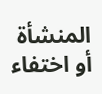المنشأة أو اختفاء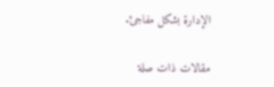الإدارة بشكل مفاجئ.

مقالات ذات صلة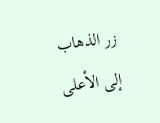زر الذهاب إلى الأعلى